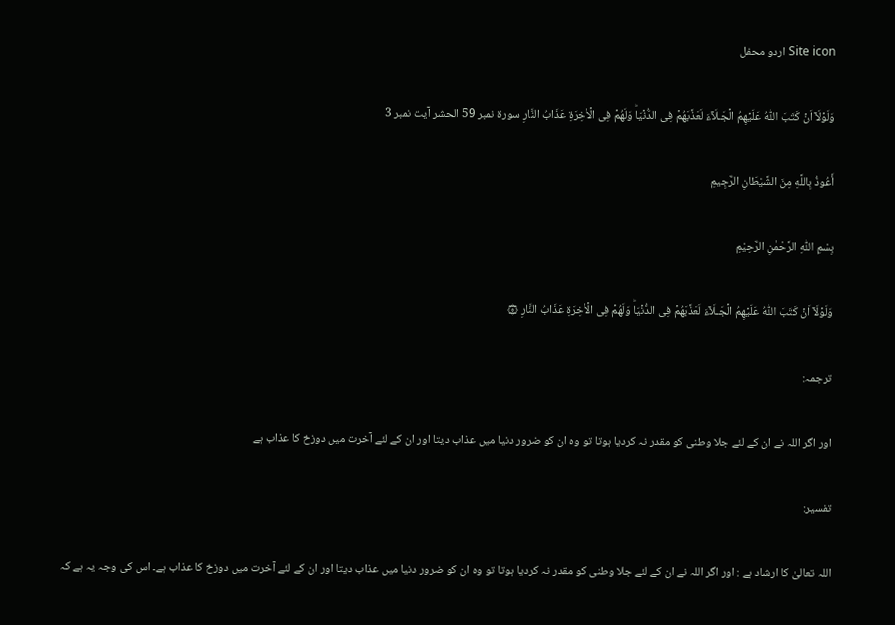Site icon اردو محفل

وَلَوۡلَاۤ اَنۡ كَتَبَ اللّٰهُ عَلَيۡهِمُ الۡجَـلَاۤءَ لَعَذَّبَهُمۡ فِى الدُّنۡيَا‌ؕ وَلَهُمۡ فِى الۡاٰخِرَةِ عَذَابُ النَّارِ سورۃ نمبر 59 الحشر آیت نمبر 3

أَعُوذُ بِاللَّهِ مِنَ الشَّيْطَانِ الرَّجِيمِ

بِسْمِ اللّٰهِ الرَّحْمٰنِ الرَّحِيْمِ

وَلَوۡلَاۤ اَنۡ كَتَبَ اللّٰهُ عَلَيۡهِمُ الۡجَـلَاۤءَ لَعَذَّبَهُمۡ فِى الدُّنۡيَا‌ؕ وَلَهُمۡ فِى الۡاٰخِرَةِ عَذَابُ النَّارِ ۞

ترجمہ:

اور اگر اللہ نے ان کے لئے جلا وطنی کو مقدر نہ کردیا ہوتا تو وہ ان کو ضرور دنیا میں عذاب دیتا اور ان کے لئے آخرت میں دوزخ کا عذاب ہے

تفسیر:

اللہ تعالیٰ کا ارشاد ہے : اور اگر اللہ نے ان کے لئے جلا وطنی کو مقدر نہ کردیا ہوتا تو وہ ان کو ضرور دنیا میں عذاب دیتا اور ان کے لئے آخرت میں دوزخ کا عذاب ہے۔ اس کی وجہ یہ ہے کہ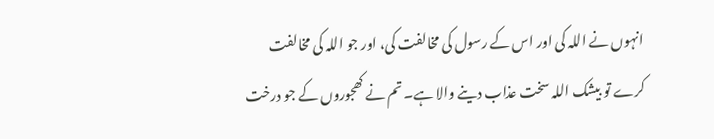انہوں نے اللہ کی اور اس کے رسول کی مخالفت کی، اور جو اللہ کی مخالفت کرے تو بیشک اللہ سخت عذاب دینے والا ہے۔ تم نے کھجوروں کے جو درخت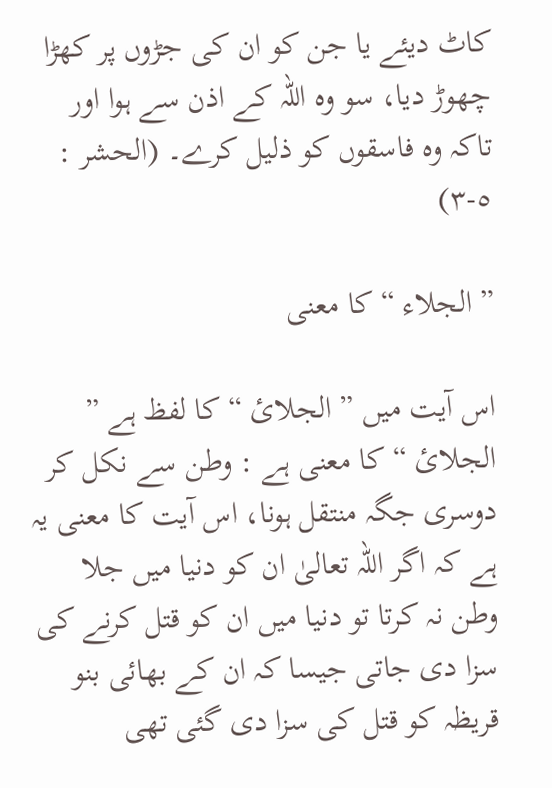کاٹ دیئے یا جن کو ان کی جڑوں پر کھڑا چھوڑ دیا، سو وہ اللہ کے اذن سے ہوا اور تاکہ وہ فاسقوں کو ذلیل کرے۔ (الحشر : ٥-٣)

” الجلاء “ کا معنی

اس آیت میں ” الجلائ “ کا لفظ ہے ” الجلائ “ کا معنی ہے : وطن سے نکل کر دوسری جگہ منتقل ہونا، اس آیت کا معنی یہ ہے کہ اگر اللہ تعالیٰ ان کو دنیا میں جلا وطن نہ کرتا تو دنیا میں ان کو قتل کرنے کی سزا دی جاتی جیسا کہ ان کے بھائی بنو قریظہ کو قتل کی سزا دی گئی تھی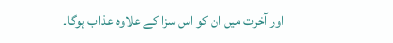اور آخرت میں ان کو اس سزا کے علاوہ عذاب ہوگا۔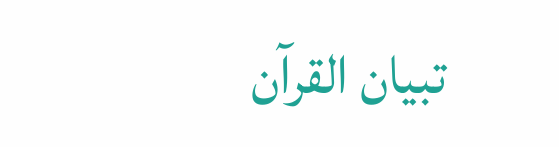تبیان القرآن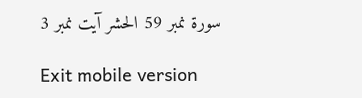سورۃ نمبر 59 الحشر آیت نمبر 3

Exit mobile version